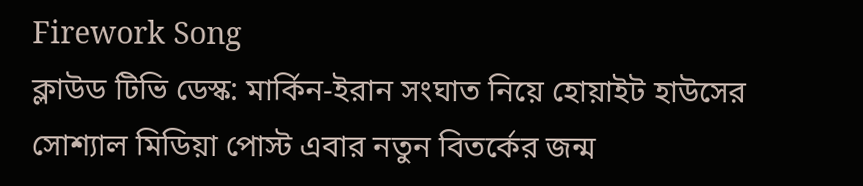Firework Song
ক্লাউড টিভি ডেস্ক: মার্কিন-ইরান সংঘাত নিয়ে হোয়াইট হাউসের সোশ্যাল মিডিয়া পোস্ট এবার নতুন বিতর্কের জন্ম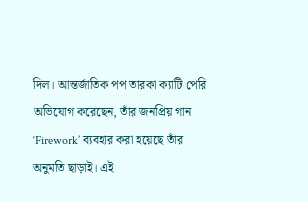দিল। আন্তর্জাতিক পপ তারকা ক্যাটি পেরি অভিযোগ করেছেন, তাঁর জনপ্রিয় গান ‘Firework’ ব্যবহার করা হয়েছে তাঁর অনুমতি ছাড়াই। এই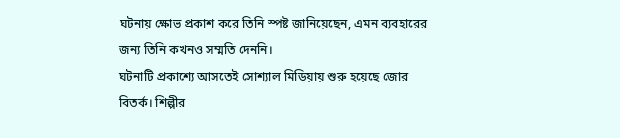ঘটনায় ক্ষোভ প্রকাশ করে তিনি স্পষ্ট জানিয়েছেন, এমন ব্যবহারের জন্য তিনি কখনও সম্মতি দেননি।
ঘটনাটি প্রকাশ্যে আসতেই সোশ্যাল মিডিয়ায় শুরু হয়েছে জোর বিতর্ক। শিল্পীর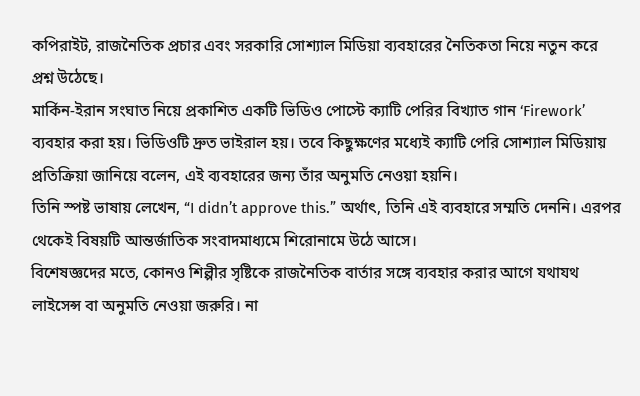কপিরাইট, রাজনৈতিক প্রচার এবং সরকারি সোশ্যাল মিডিয়া ব্যবহারের নৈতিকতা নিয়ে নতুন করে প্রশ্ন উঠেছে।
মার্কিন-ইরান সংঘাত নিয়ে প্রকাশিত একটি ভিডিও পোস্টে ক্যাটি পেরির বিখ্যাত গান ‘Firework’ ব্যবহার করা হয়। ভিডিওটি দ্রুত ভাইরাল হয়। তবে কিছুক্ষণের মধ্যেই ক্যাটি পেরি সোশ্যাল মিডিয়ায় প্রতিক্রিয়া জানিয়ে বলেন, এই ব্যবহারের জন্য তাঁর অনুমতি নেওয়া হয়নি।
তিনি স্পষ্ট ভাষায় লেখেন, “I didn’t approve this.” অর্থাৎ, তিনি এই ব্যবহারে সম্মতি দেননি। এরপর থেকেই বিষয়টি আন্তর্জাতিক সংবাদমাধ্যমে শিরোনামে উঠে আসে।
বিশেষজ্ঞদের মতে, কোনও শিল্পীর সৃষ্টিকে রাজনৈতিক বার্তার সঙ্গে ব্যবহার করার আগে যথাযথ লাইসেন্স বা অনুমতি নেওয়া জরুরি। না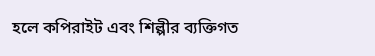হলে কপিরাইট এবং শিল্পীর ব্যক্তিগত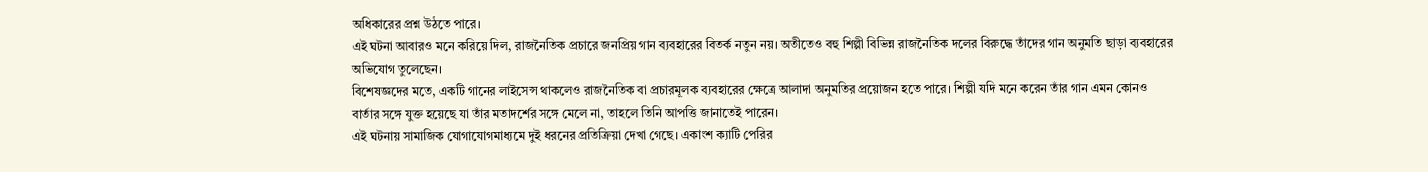অধিকারের প্রশ্ন উঠতে পারে।
এই ঘটনা আবারও মনে করিয়ে দিল, রাজনৈতিক প্রচারে জনপ্রিয় গান ব্যবহারের বিতর্ক নতুন নয়। অতীতেও বহু শিল্পী বিভিন্ন রাজনৈতিক দলের বিরুদ্ধে তাঁদের গান অনুমতি ছাড়া ব্যবহারের অভিযোগ তুলেছেন।
বিশেষজ্ঞদের মতে, একটি গানের লাইসেন্স থাকলেও রাজনৈতিক বা প্রচারমূলক ব্যবহারের ক্ষেত্রে আলাদা অনুমতির প্রয়োজন হতে পারে। শিল্পী যদি মনে করেন তাঁর গান এমন কোনও বার্তার সঙ্গে যুক্ত হয়েছে যা তাঁর মতাদর্শের সঙ্গে মেলে না, তাহলে তিনি আপত্তি জানাতেই পারেন।
এই ঘটনায় সামাজিক যোগাযোগমাধ্যমে দুই ধরনের প্রতিক্রিয়া দেখা গেছে। একাংশ ক্যাটি পেরির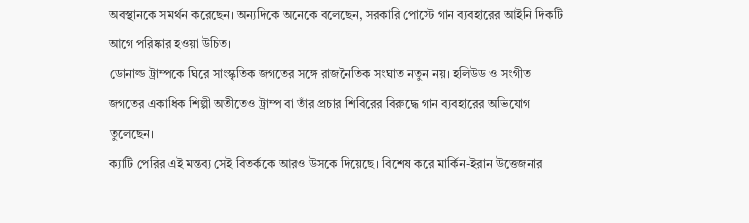অবস্থানকে সমর্থন করেছেন। অন্যদিকে অনেকে বলেছেন, সরকারি পোস্টে গান ব্যবহারের আইনি দিকটি আগে পরিষ্কার হওয়া উচিত।
ডোনাল্ড ট্রাম্পকে ঘিরে সাংস্কৃতিক জগতের সঙ্গে রাজনৈতিক সংঘাত নতুন নয়। হলিউড ও সংগীত জগতের একাধিক শিল্পী অতীতেও ট্রাম্প বা তাঁর প্রচার শিবিরের বিরুদ্ধে গান ব্যবহারের অভিযোগ তুলেছেন।
ক্যাটি পেরির এই মন্তব্য সেই বিতর্ককে আরও উসকে দিয়েছে। বিশেষ করে মার্কিন-ইরান উত্তেজনার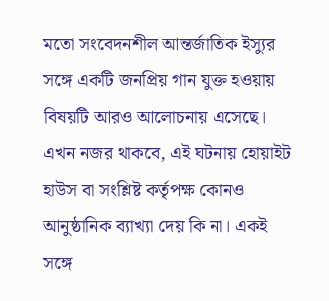মতো সংবেদনশীল আন্তর্জাতিক ইস্যুর সঙ্গে একটি জনপ্রিয় গান যুক্ত হওয়ায় বিষয়টি আরও আলোচনায় এসেছে।
এখন নজর থাকবে, এই ঘটনায় হোয়াইট হাউস বা সংশ্লিষ্ট কর্তৃপক্ষ কোনও আনুষ্ঠানিক ব্যাখ্যা দেয় কি না। একই সঙ্গে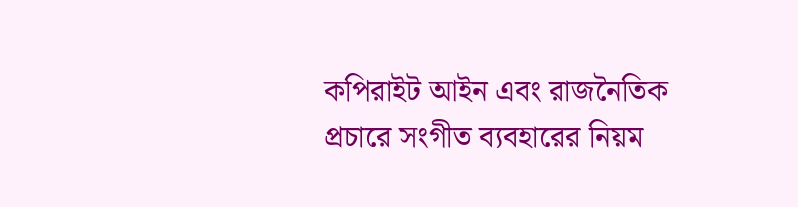কপিরাইট আইন এবং রাজনৈতিক প্রচারে সংগীত ব্যবহারের নিয়ম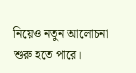নিয়েও নতুন আলোচনা শুরু হতে পারে।